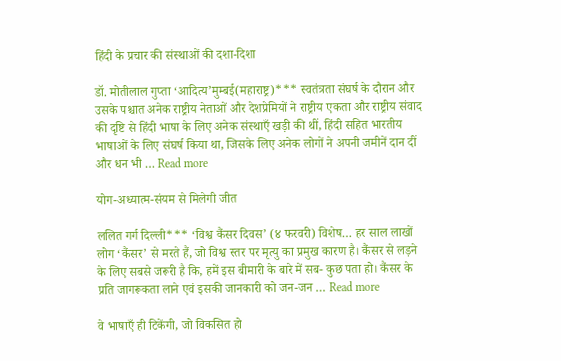हिंदी के प्रचार की संस्थाओं की दशा-दिशा

डॉ. मोतीलाल गुप्ता ‘आदित्य’मुम्बई(महाराष्ट्र)*** स्वतंत्रता संघर्ष के दौरान और उसके पश्चात अनेक राष्ट्रीय नेताओं और देशप्रेमियों ने राष्ट्रीय एकता और राष्ट्रीय संवाद की दृष्टि से हिंदी भाषा के लिए अनेक संस्थाएँ खड़ी की थीं, हिंदी सहित भारतीय भाषाओं के लिए संघर्ष किया था, जिसके लिए अनेक लोगों ने अपनी जमीनें दान दीं और धन भी … Read more

योग-अध्यात्म-संयम से मिलेगी जीत

ललित गर्ग दिल्ली*** ‘विश्व कैंसर दिवस’ (४ फरवरी) विशेष… हर साल लाखों लोग ‘कैंसर’ से मरते हैं, जो विश्व स्तर पर मृत्यु का प्रमुख कारण है। कैंसर से लड़ने के लिए सबसे जरूरी है कि, हमें इस बीमारी के बारे में सब- कुछ पता हो। कैंसर के प्रति जागरूकता लाने एवं इसकी जानकारी को जन-जन … Read more

वे भाषाएँ ही टिकेंगी, जो विकसित हो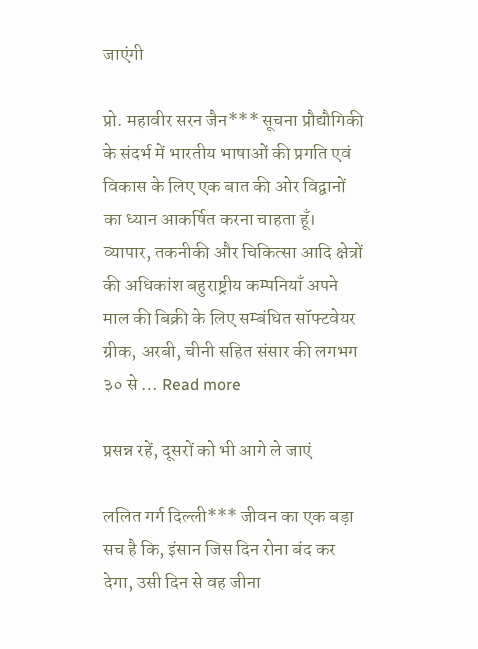जाएंगी

प्रो. महावीर सरन जैन*** सूचना प्रौद्यौगिकी के संदर्भ में भारतीय भाषाओं की प्रगति एवं विकास के लिए एक बात की ओर विद्वानों का ध्यान आकर्षित करना चाहता हूँ। व्यापार, तकनीकी और चिकित्सा आदि क्षेत्रों की अधिकांश बहुराष्ट्रीय कम्पनियाँ अपने माल की बिक्री के लिए सम्बंधित सॉफ्टवेयर ग्रीक, अरबी, चीनी सहित संसार की लगभग ३० से … Read more

प्रसन्न रहें, दूसरों को भी आगे ले जाएं

ललित गर्ग दिल्ली*** जीवन का एक बड़ा सच है कि, इंसान जिस दिन रोना बंद कर देगा, उसी दिन से वह जीना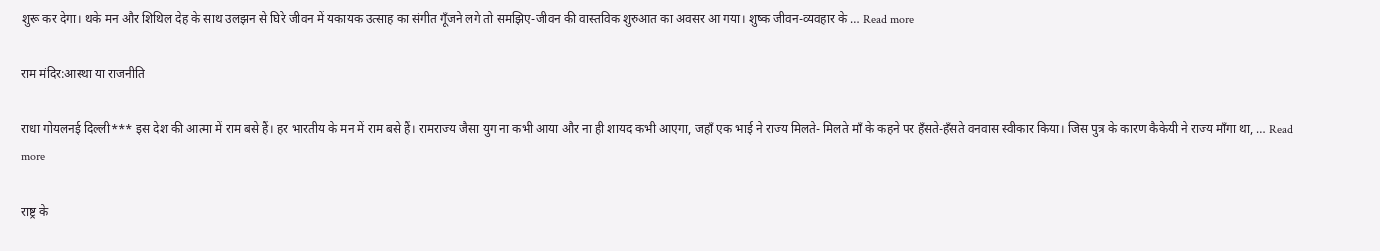शुरू कर देगा। थके मन और शिथिल देह के साथ उलझन से घिरे जीवन में यकायक उत्साह का संगीत गूँजने लगे तो समझिए-जीवन की वास्तविक शुरुआत का अवसर आ गया। शुष्क जीवन-व्यवहार के … Read more

राम मंदिर:आस्था या राजनीति

राधा गोयलनई दिल्ली*** इस देश की आत्मा में राम बसे हैं। हर भारतीय के मन में राम बसे हैं। रामराज्य जैसा युग ना कभी आया और ना ही शायद कभी आएगा, जहाँ एक भाई ने राज्य मिलते- मिलते माँ के कहने पर हँसते-हँसते वनवास स्वीकार किया। जिस पुत्र के कारण कैकेयी ने राज्य माँगा था, … Read more

राष्ट्र के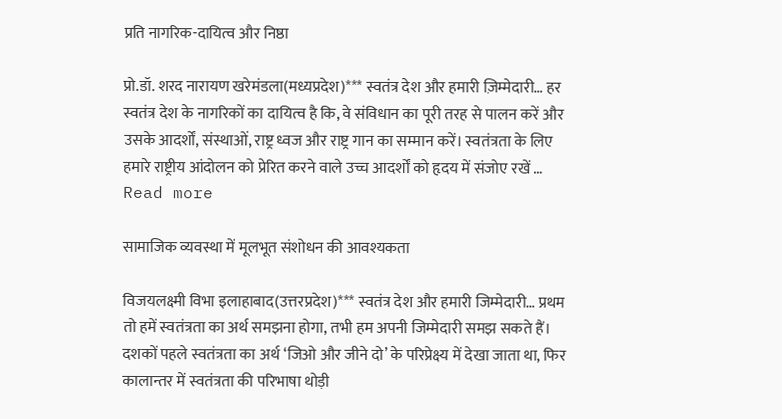प्रति नागरिक-दायित्व और निष्ठा

प्रो.डॉ. शरद नारायण खरेमंडला(मध्यप्रदेश)*** स्वतंत्र देश और हमारी ज़िम्मेदारी… हर स्वतंत्र देश के नागरिकों का दायित्व है कि, वे संविधान का पूरी तरह से पालन करें और उसके आदर्शों, संस्थाओं, राष्ट्र ध्वज और राष्ट्र गान का सम्मान करें। स्वतंत्रता के लिए हमारे राष्ट्रीय आंदोलन को प्रेरित करने वाले उच्च आदर्शों को हृदय में संजोए रखें … Read more

सामाजिक व्यवस्था में मूलभूत संशोधन की आवश्यकता

विजयलक्ष्मी विभा इलाहाबाद(उत्तरप्रदेश)*** स्वतंत्र देश और हमारी जिम्मेदारी… प्रथम तो हमें स्वतंत्रता का अर्थ समझना होगा, तभी हम अपनी जिम्मेदारी समझ सकते हैं। दशकों पहले स्वतंत्रता का अर्थ ‘जिओ और जीने दो’ के परिप्रेक्ष्य में देखा जाता था, फिर कालान्तर में स्वतंत्रता की परिभाषा थोड़ी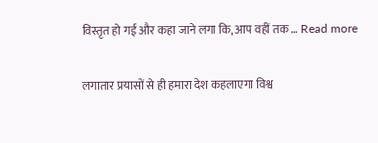विस्तृत हो गई और कहा जाने लगा कि, आप वहीं तक … Read more

लगातार प्रयासों से ही हमारा देश कहलाएगा विश्व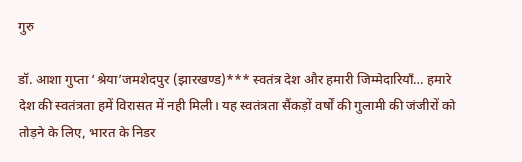गुरु

डॉ. आशा गुप्ता ‘श्रेया’जमशेदपुर (झारखण्ड)*** स्वतंत्र देश और हमारी जिम्मेदारियाँ… हमारे देश की स्वतंत्रता हमें विरासत में नही मिली। यह स्वतंत्रता सैंकड़ों वर्षों की गुलामी की जंजीरों को तोड़ने के लिए, भारत के निडर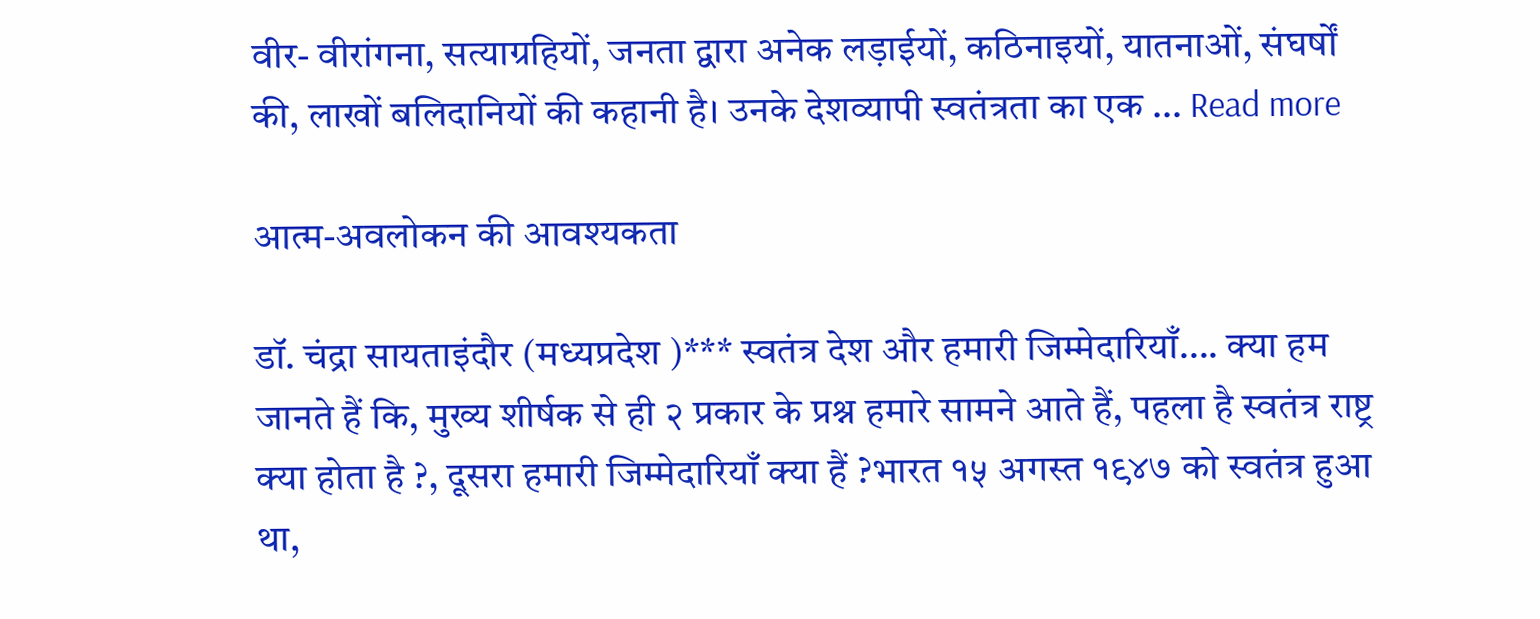वीर- वीरांगना, सत्याग्रहियों, जनता द्वारा अनेक लड़ाईयों, कठिनाइयों, यातनाओं, संघर्षों की, लाखों बलिदानियों की कहानी है। उनके देशव्यापी स्वतंत्रता का एक … Read more

आत्म-अवलोकन की आवश्यकता

डॉ. चंद्रा सायताइंदौर (मध्यप्रदेश )*** स्वतंत्र देश और हमारी जिम्मेदारियाँ…. क्या हम जानते हैं कि, मुख्य शीर्षक से ही २ प्रकार के प्रश्न हमारे सामने आते हैं, पहला है स्वतंत्र राष्ट्र क्या होता है ?, दूसरा हमारी जिम्मेदारियाँ क्या हैं ?भारत १५ अगस्त १९४७ को स्वतंत्र हुआ था,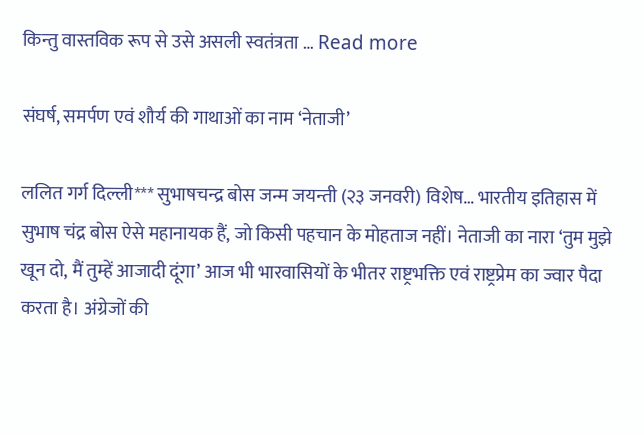किन्तु वास्तविक रूप से उसे असली स्वतंत्रता … Read more

संघर्ष, समर्पण एवं शौर्य की गाथाओं का नाम ‘नेताजी’

ललित गर्ग दिल्ली*** सुभाषचन्द्र बोस जन्म जयन्ती (२३ जनवरी) विशेष… भारतीय इतिहास में सुभाष चंद्र बोस ऐसे महानायक हैं, जो किसी पहचान के मोहताज नहीं। नेताजी का नारा ‘तुम मुझे खून दो, मैं तुम्हें आजादी दूंगा’ आज भी भारवासियों के भीतर राष्ट्रभक्ति एवं राष्ट्रप्रेम का ज्वार पैदा करता है। अंग्रेजों की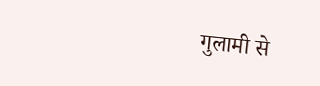गुलामी से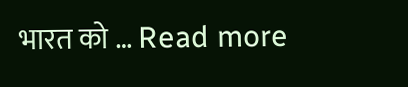भारत को … Read more